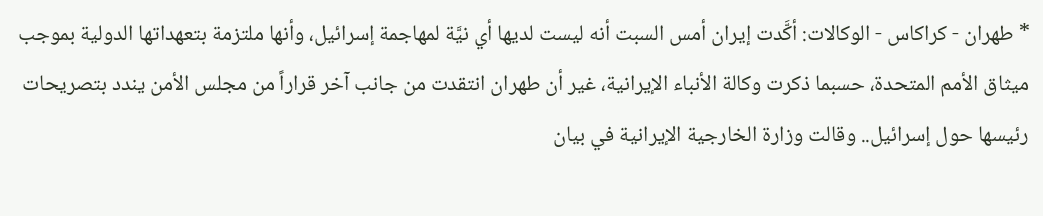* طهران - كراكاس - الوكالات: أكَّدت إيران أمس السبت أنه ليست لديها أي نيَّة لمهاجمة إسرائيل، وأنها ملتزمة بتعهداتها الدولية بموجب ميثاق الأمم المتحدة، حسبما ذكرت وكالة الأنباء الإيرانية، غير أن طهران انتقدت من جانب آخر قراراً من مجلس الأمن يندد بتصريحات رئيسها حول إسرائيل.. وقالت وزارة الخارجية الإيرانية في بيان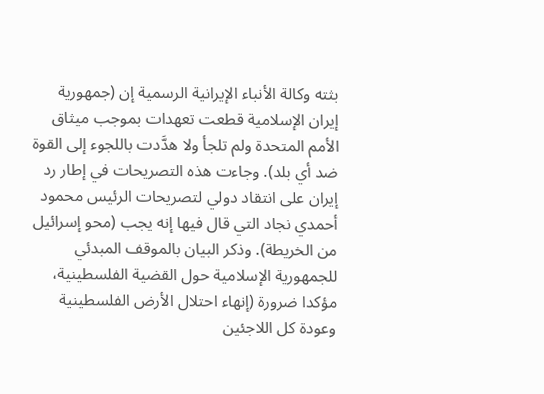بثته وكالة الأنباء الإيرانية الرسمية إن (جمهورية إيران الإسلامية قطعت تعهدات بموجب ميثاق الأمم المتحدة ولم تلجأ ولا هدَّدت باللجوء إلى القوة ضد أي بلد). وجاءت هذه التصريحات في إطار رد إيران على انتقاد دولي لتصريحات الرئيس محمود أحمدي نجاد التي قال فيها إنه يجب (محو إسرائيل من الخريطة). وذكر البيان بالموقف المبدئي للجمهورية الإسلامية حول القضية الفلسطينية، مؤكدا ضرورة (إنهاء احتلال الأرض الفلسطينية وعودة كل اللاجئين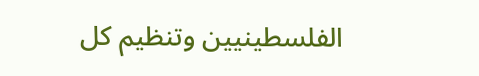الفلسطينيين وتنظيم كل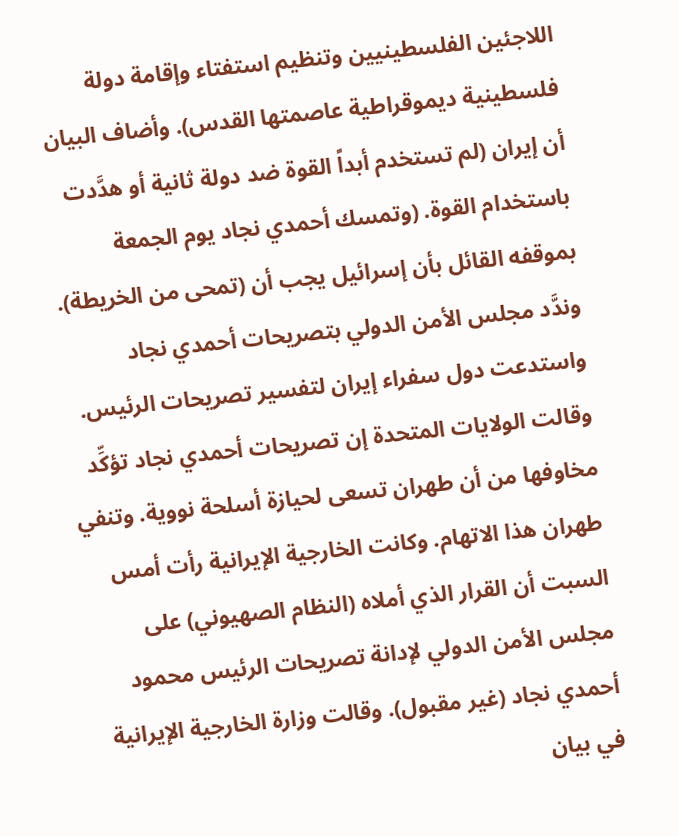اللاجئين الفلسطينيين وتنظيم استفتاء وإقامة دولة فلسطينية ديموقراطية عاصمتها القدس). وأضاف البيان أن إيران (لم تستخدم أبداً القوة ضد دولة ثانية أو هدَّدت باستخدام القوة. (وتمسك أحمدي نجاد يوم الجمعة بموقفه القائل بأن إسرائيل يجب أن (تمحى من الخريطة). وندَّد مجلس الأمن الدولي بتصريحات أحمدي نجاد واستدعت دول سفراء إيران لتفسير تصريحات الرئيس. وقالت الولايات المتحدة إن تصريحات أحمدي نجاد تؤكِّد مخاوفها من أن طهران تسعى لحيازة أسلحة نووية. وتنفي طهران هذا الاتهام. وكانت الخارجية الإيرانية رأت أمس السبت أن القرار الذي أملاه (النظام الصهيوني) على مجلس الأمن الدولي لإدانة تصريحات الرئيس محمود أحمدي نجاد (غير مقبول). وقالت وزارة الخارجية الإيرانية في بيان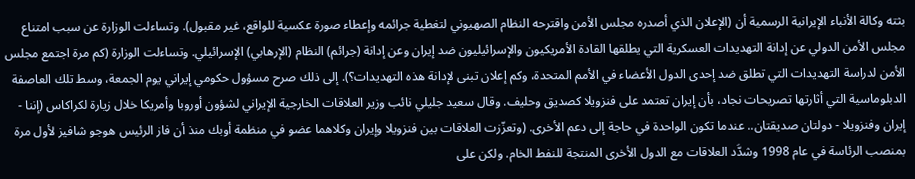بثته وكالة الأنباء الإيرانية الرسمية أن (الإعلان الذي أصدره مجلس الأمن واقترحه النظام الصهيوني لتغطية جرائمه وإعطاء صورة عكسية للواقع، غير مقبول). وتساءلت الوزارة عن سبب امتناع مجلس الأمن الدولي عن إدانة التهديدات العسكرية التي يطلقها القادة الأمريكيون والإسرائيليون ضد إيران وعن إدانة (جرائم) النظام (الإرهابي) الإسرائيلي. وتساءلت الوزارة (كم مرة اجتمع مجلس الأمن لدراسة التهديدات التي تطلق ضد إحدى الدول الأعضاء في الأمم المتحدة، وكم إعلان تبنى لإدانة هذه التهديدات؟). إلى ذلك صرح مسؤول حكومي إيراني يوم الجمعة، وسط تلك العاصفة الدبلوماسية التي أثارتها تصريحات نجاد، بأن إيران تعتمد على فنزويلا كصديق وحليف. وقال سعيد جليلي نائب وزير العلاقات الخارجية الإيراني لشؤون أوروبا وأمريكا خلال زيارة لكراكاس (إننا - إيران وفنزويلا - دولتان صديقتان.. عندما تكون الواحدة في حاجة إلى دعم الأخرى. (وتعزّزت العلاقات بين فنزويلا وإيران وكلاهما عضو في منظمة أوبك منذ أن فاز الرئيس هوجو شافيز لأول مرة بمنصب الرئاسة في عام 1998 وشدَّد العلاقات مع الدول الأخرى المنتجة للنفط الخام. ولكن على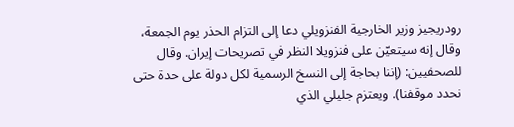رودريجيز وزير الخارجية الفنزويلي دعا إلى التزام الحذر يوم الجمعة، وقال إنه سيتعيّن على فنزويلا النظر في تصريحات إيران. وقال للصحفيين: (إننا بحاجة إلى النسخ الرسمية لكل دولة على حدة حتى نحدد موقفنا). ويعتزم جليلي الذي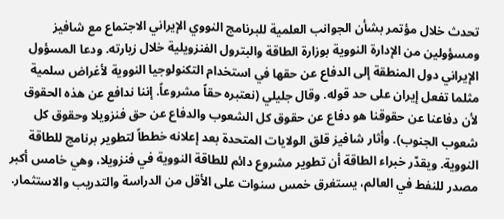تحدث خلال مؤتمر بشأن الجوانب العلمية للبرنامج النووي الإيراني الاجتماع مع شافيز ومسؤولين من الإدارة النووية بوزارة الطاقة والبترول الفنزويلية خلال زيارته. ودعا المسؤول الإيراني دول المنطقة إلى الدفاع عن حقها في استخدام التكنولوجيا النووية لأغراض سلمية مثلما تفعل إيران على حد قوله. وقال جليلي (نعتبره حقاً مشروعاً. إننا ندافع عن هذه الحقوق لأن دفاعنا عن حقوقنا هو دفاع عن حقوق كل الشعوب والدفاع عن حق فنزويلا وحقوق كل شعوب الجنوب). وأثار شافيز قلق الولايات المتحدة بعد إعلانه خططاً لتطوير برنامج للطاقة النووية. ويقدّر خبراء الطاقة أن تطوير مشروع دائم للطاقة النووية في فنزويلا، وهي خامس أكبر مصدر للنفط في العالم، يستغرق خمس سنوات على الأقل من الدراسة والتدريب والاستثمار.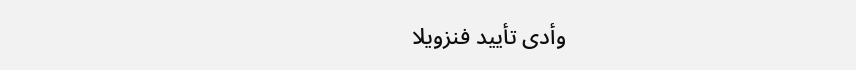وأدى تأييد فنزويلا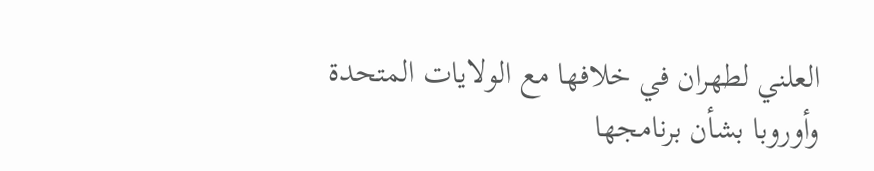العلني لطهران في خلافها مع الولايات المتحدة وأوروبا بشأن برنامجها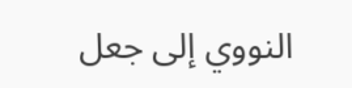النووي إلى جعل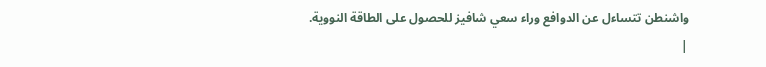واشنطن تتساءل عن الدوافع وراء سعي شافيز للحصول على الطاقة النووية.
|